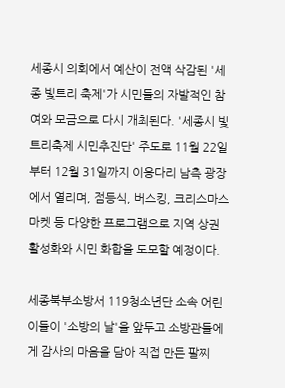세종시 의회에서 예산이 전액 삭감된 '세종 빛트리 축제'가 시민들의 자발적인 참여와 모금으로 다시 개최된다. '세종시 빛트리축제 시민추진단' 주도로 11월 22일부터 12월 31일까지 이응다리 남측 광장에서 열리며, 점등식, 버스킹, 크리스마스 마켓 등 다양한 프로그램으로 지역 상권 활성화와 시민 화합을 도모할 예정이다.

세종북부소방서 119청소년단 소속 어린이들이 '소방의 날'을 앞두고 소방관들에게 감사의 마음을 담아 직접 만든 팔찌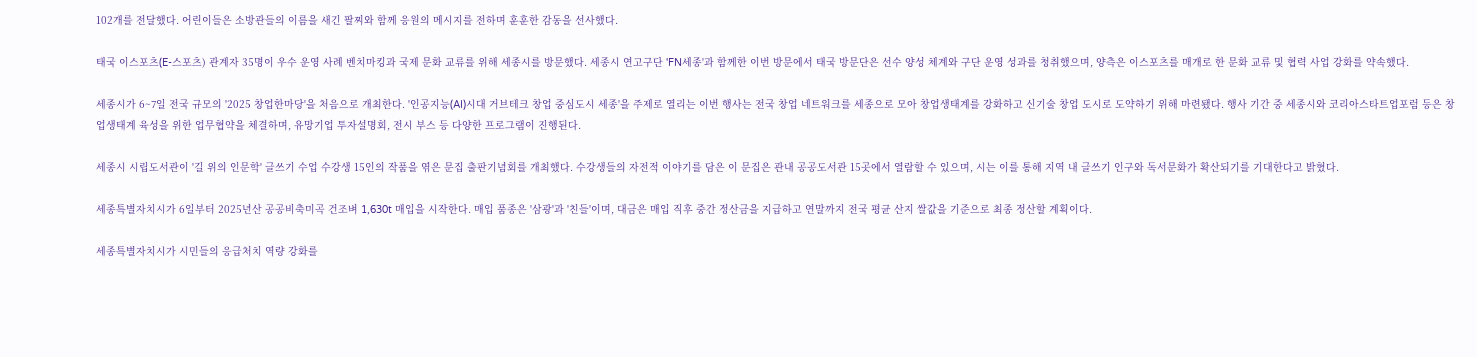102개를 전달했다. 어린이들은 소방관들의 이름을 새긴 팔찌와 함께 응원의 메시지를 전하며 훈훈한 감동을 선사했다.

태국 이스포츠(E-스포츠) 관계자 35명이 우수 운영 사례 벤치마킹과 국제 문화 교류를 위해 세종시를 방문했다. 세종시 연고구단 'FN세종'과 함께한 이번 방문에서 태국 방문단은 선수 양성 체계와 구단 운영 성과를 청취했으며, 양측은 이스포츠를 매개로 한 문화 교류 및 협력 사업 강화를 약속했다.

세종시가 6~7일 전국 규모의 '2025 창업한마당'을 처음으로 개최한다. '인공지능(AI)시대 거브테크 창업 중심도시 세종'을 주제로 열리는 이번 행사는 전국 창업 네트워크를 세종으로 모아 창업생태계를 강화하고 신기술 창업 도시로 도약하기 위해 마련됐다. 행사 기간 중 세종시와 코리아스타트업포럼 등은 창업생태계 육성을 위한 업무협약을 체결하며, 유망기업 투자설명회, 전시 부스 등 다양한 프로그램이 진행된다.

세종시 시립도서관이 '길 위의 인문학' 글쓰기 수업 수강생 15인의 작품을 엮은 문집 출판기념회를 개최했다. 수강생들의 자전적 이야기를 담은 이 문집은 관내 공공도서관 15곳에서 열람할 수 있으며, 시는 이를 통해 지역 내 글쓰기 인구와 독서문화가 확산되기를 기대한다고 밝혔다.

세종특별자치시가 6일부터 2025년산 공공비축미곡 건조벼 1,630t 매입을 시작한다. 매입 품종은 '삼광'과 '친들'이며, 대금은 매입 직후 중간 정산금을 지급하고 연말까지 전국 평균 산지 쌀값을 기준으로 최종 정산할 계획이다.

세종특별자치시가 시민들의 응급처치 역량 강화를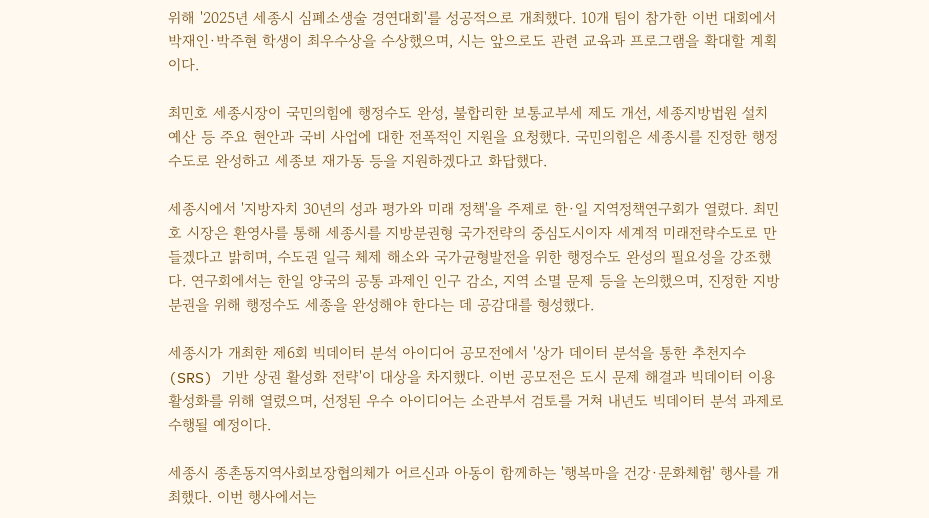위해 '2025년 세종시 심폐소생술 경연대회'를 성공적으로 개최했다. 10개 팀이 참가한 이번 대회에서 박재인·박주현 학생이 최우수상을 수상했으며, 시는 앞으로도 관련 교육과 프로그램을 확대할 계획이다.

최민호 세종시장이 국민의힘에 행정수도 완성, 불합리한 보통교부세 제도 개선, 세종지방법원 설치 예산 등 주요 현안과 국비 사업에 대한 전폭적인 지원을 요청했다. 국민의힘은 세종시를 진정한 행정수도로 완성하고 세종보 재가동 등을 지원하겠다고 화답했다.

세종시에서 '지방자치 30년의 성과 평가와 미래 정책'을 주제로 한·일 지역정책연구회가 열렸다. 최민호 시장은 환영사를 통해 세종시를 지방분권형 국가전략의 중심도시이자 세계적 미래전략수도로 만들겠다고 밝히며, 수도권 일극 체제 해소와 국가균형발전을 위한 행정수도 완성의 필요성을 강조했다. 연구회에서는 한일 양국의 공통 과제인 인구 감소, 지역 소멸 문제 등을 논의했으며, 진정한 지방분권을 위해 행정수도 세종을 완성해야 한다는 데 공감대를 형성했다.

세종시가 개최한 제6회 빅데이터 분석 아이디어 공모전에서 '상가 데이터 분석을 통한 추천지수(SRS) 기반 상권 활성화 전략'이 대상을 차지했다. 이번 공모전은 도시 문제 해결과 빅데이터 이용 활성화를 위해 열렸으며, 선정된 우수 아이디어는 소관부서 검토를 거쳐 내년도 빅데이터 분석 과제로 수행될 예정이다.

세종시 종촌동지역사회보장협의체가 어르신과 아동이 함께하는 '행복마을 건강·문화체험' 행사를 개최했다. 이번 행사에서는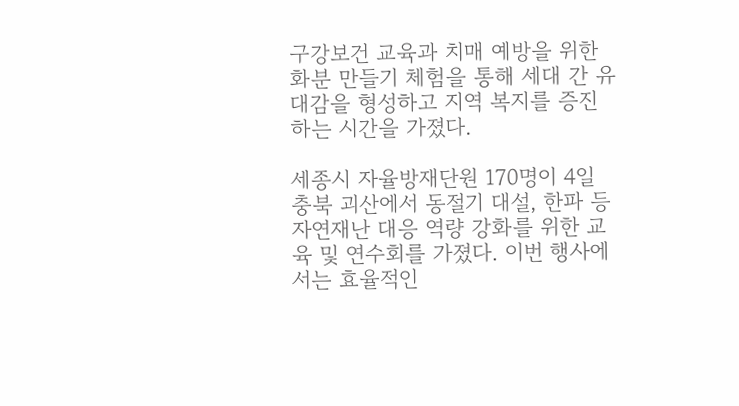구강보건 교육과 치매 예방을 위한 화분 만들기 체험을 통해 세대 간 유대감을 형성하고 지역 복지를 증진하는 시간을 가졌다.

세종시 자율방재단원 170명이 4일 충북 괴산에서 동절기 대설, 한파 등 자연재난 대응 역량 강화를 위한 교육 및 연수회를 가졌다. 이번 행사에서는 효율적인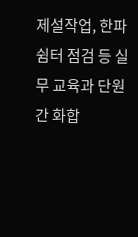제설작업, 한파 쉼터 점검 등 실무 교육과 단원 간 화합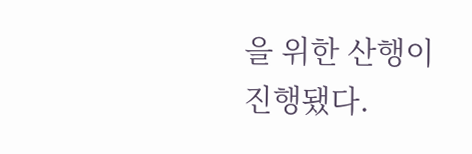을 위한 산행이 진행됐다.